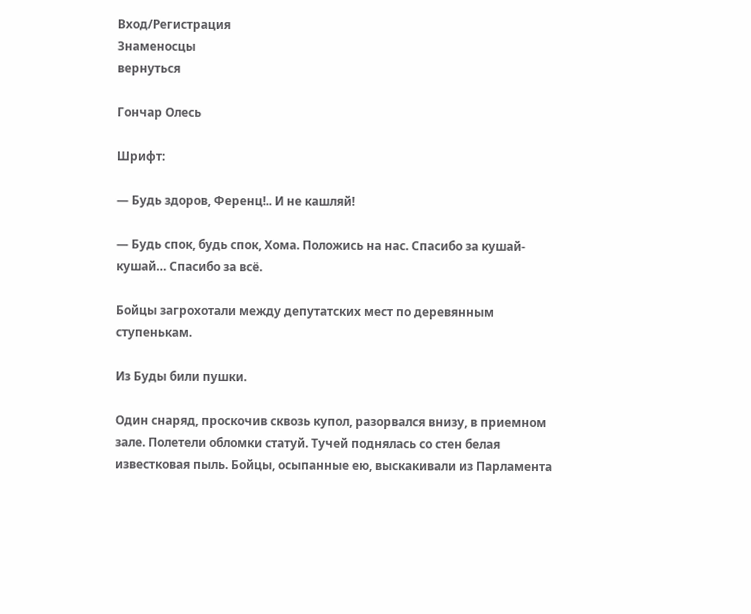Вход/Регистрация
Знаменосцы
вернуться

Гончар Олесь

Шрифт:

— Будь здоров, Ференц!.. И не кашляй!

— Будь спок, будь спок, Хома. Положись на нас. Спасибо за кушай-кушай… Спасибо за всё.

Бойцы загрохотали между депутатских мест по деревянным ступенькам.

Из Буды били пушки.

Один снаряд, проскочив сквозь купол, разорвался внизу, в приемном зале. Полетели обломки статуй. Тучей поднялась со стен белая известковая пыль. Бойцы, осыпанные ею, выскакивали из Парламента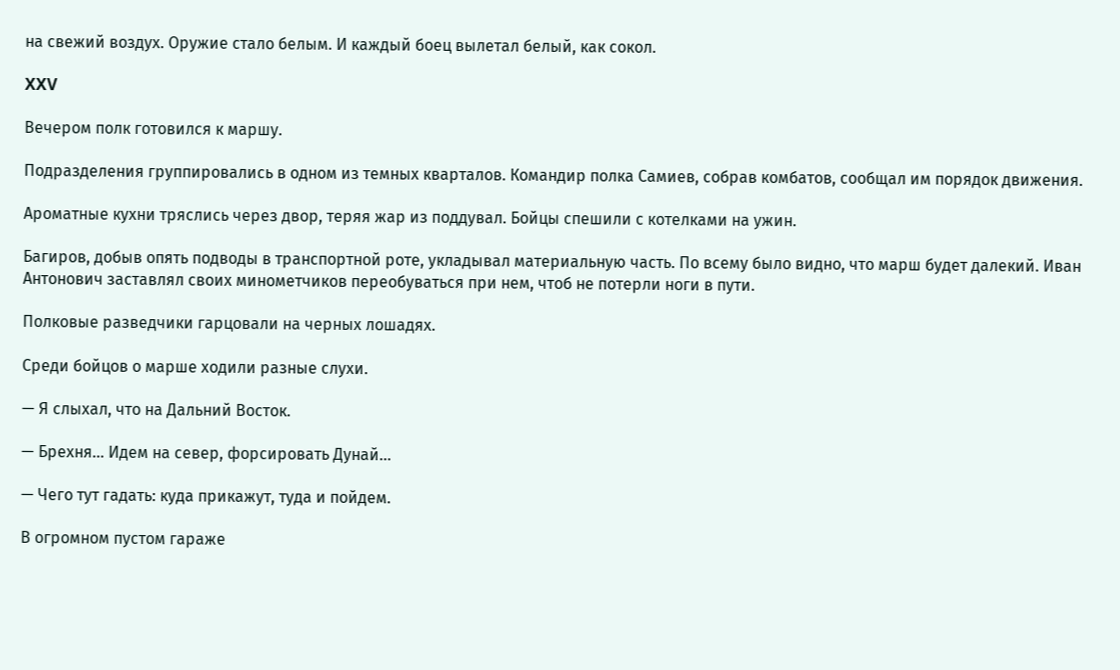на свежий воздух. Оружие стало белым. И каждый боец вылетал белый, как сокол.

XXV

Вечером полк готовился к маршу.

Подразделения группировались в одном из темных кварталов. Командир полка Самиев, собрав комбатов, сообщал им порядок движения.

Ароматные кухни тряслись через двор, теряя жар из поддувал. Бойцы спешили с котелками на ужин.

Багиров, добыв опять подводы в транспортной роте, укладывал материальную часть. По всему было видно, что марш будет далекий. Иван Антонович заставлял своих минометчиков переобуваться при нем, чтоб не потерли ноги в пути.

Полковые разведчики гарцовали на черных лошадях.

Среди бойцов о марше ходили разные слухи.

— Я слыхал, что на Дальний Восток.

— Брехня… Идем на север, форсировать Дунай…

— Чего тут гадать: куда прикажут, туда и пойдем.

В огромном пустом гараже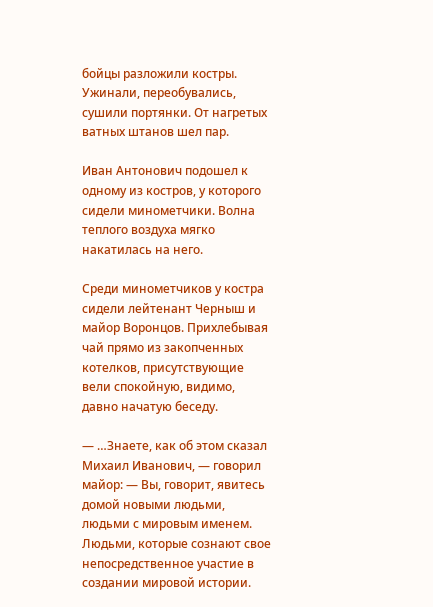бойцы разложили костры. Ужинали, переобувались, сушили портянки. От нагретых ватных штанов шел пар.

Иван Антонович подошел к одному из костров, у которого сидели минометчики. Волна теплого воздуха мягко накатилась на него.

Среди минометчиков у костра сидели лейтенант Черныш и майор Воронцов. Прихлебывая чай прямо из закопченных котелков, присутствующие вели спокойную, видимо, давно начатую беседу.

— …Знаете, как об этом сказал Михаил Иванович, — говорил майор: — Вы, говорит, явитесь домой новыми людьми, людьми с мировым именем. Людьми, которые сознают свое непосредственное участие в создании мировой истории.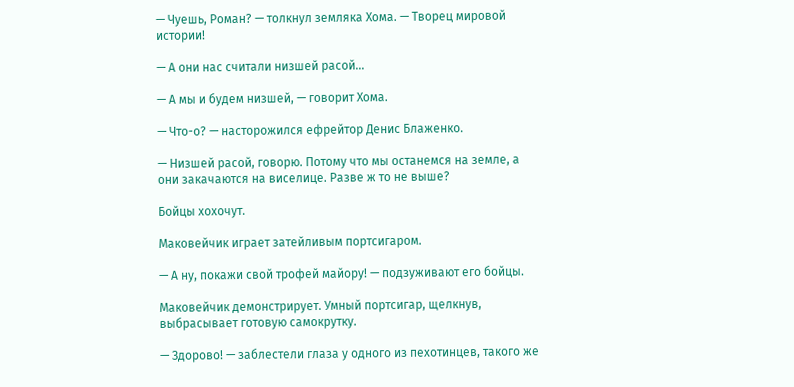— Чуешь, Роман? — толкнул земляка Хома. — Творец мировой истории!

— А они нас считали низшей расой…

— А мы и будем низшей, — говорит Хома.

— Что-о? — насторожился ефрейтор Денис Блаженко.

— Низшей расой, говорю. Потому что мы останемся на земле, а они закачаются на виселице. Разве ж то не выше?

Бойцы хохочут.

Маковейчик играет затейливым портсигаром.

— А ну, покажи свой трофей майору! — подзуживают его бойцы.

Маковейчик демонстрирует. Умный портсигар, щелкнув, выбрасывает готовую самокрутку.

— Здорово! — заблестели глаза у одного из пехотинцев, такого же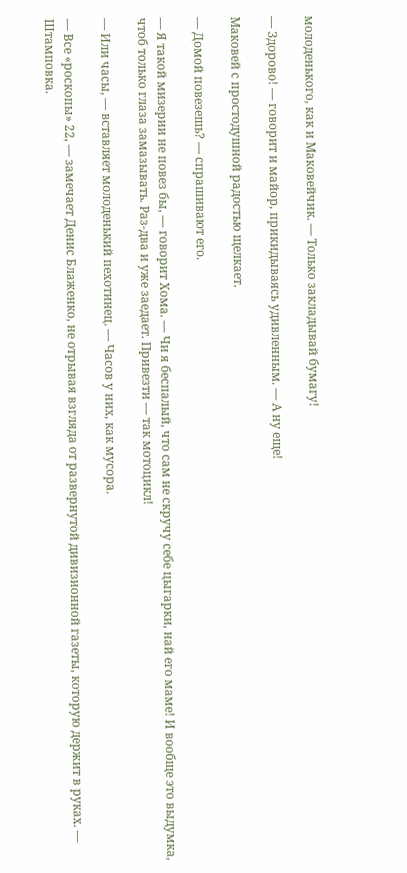молоденького, как и Маковейчик. — Только закладывай бумагу!

— Здорово! — говорит и майор, прикидываясь удивленным. — А ну еще!

Маковей с простодушной радостью щелкает.

— Домой повезешь? — спрашивают его.

— Я такой мизерии не повез бы, — говорит Хома. — Чи я беспалый, что сам не скручу себе цыгарки, най его маме! И вообще это выдумка, чтоб только глаза замазывать. Раз-два и уже заедает. Привезти — так мотоцикл!

— Или часы, — вставляет молоденький пехотинец. — Часов у них, как мусора.

— Все «роскопы» 22, — замечает Денис Блаженко, не отрывая взгляда от развернутой дивизионной газеты, которую держит в руках. — Штамповка.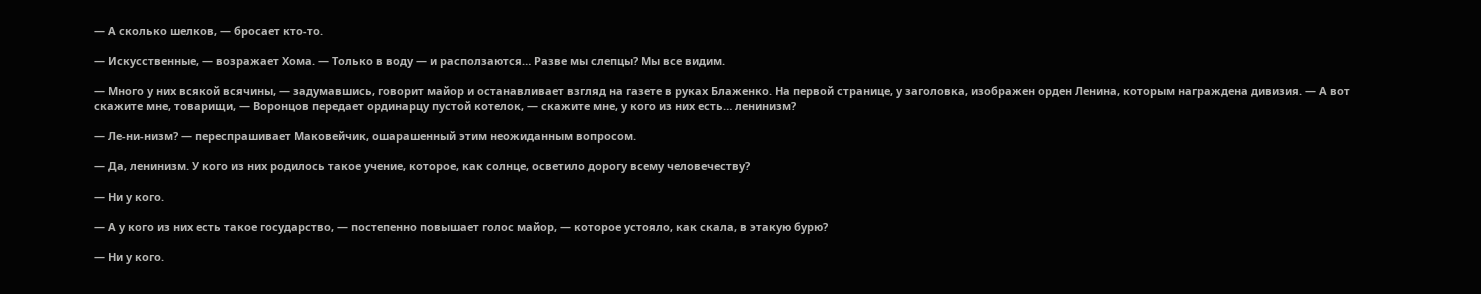— А сколько шелков, — бросает кто-то.

— Искусственные, — возражает Хома. — Только в воду — и расползаются… Разве мы слепцы? Мы все видим.

— Много у них всякой всячины, — задумавшись, говорит майор и останавливает взгляд на газете в руках Блаженко. На первой странице, у заголовка, изображен орден Ленина, которым награждена дивизия. — А вот скажите мне, товарищи, — Воронцов передает ординарцу пустой котелок, — скажите мне, у кого из них есть… ленинизм?

— Ле-ни-низм? — переспрашивает Маковейчик, ошарашенный этим неожиданным вопросом.

— Да, ленинизм. У кого из них родилось такое учение, которое, как солнце, осветило дорогу всему человечеству?

— Ни у кого.

— А у кого из них есть такое государство, — постепенно повышает голос майор, — которое устояло, как скала, в этакую бурю?

— Ни у кого.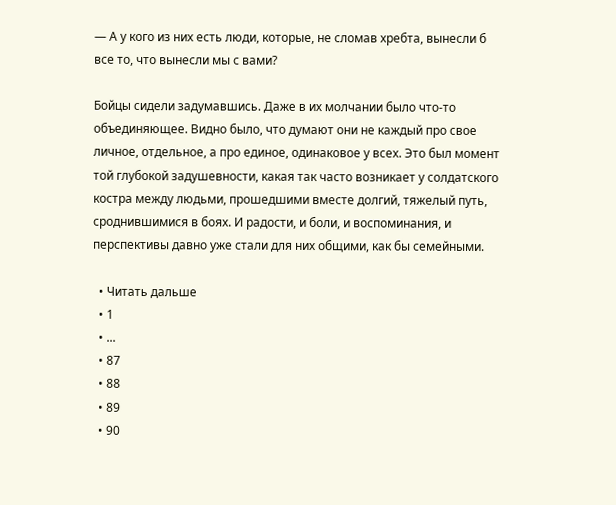— А у кого из них есть люди, которые, не сломав хребта, вынесли б все то, что вынесли мы с вами?

Бойцы сидели задумавшись. Даже в их молчании было что-то объединяющее. Видно было, что думают они не каждый про свое личное, отдельное, а про единое, одинаковое у всех. Это был момент той глубокой задушевности, какая так часто возникает у солдатского костра между людьми, прошедшими вместе долгий, тяжелый путь, сроднившимися в боях. И радости, и боли, и воспоминания, и перспективы давно уже стали для них общими, как бы семейными.

  • Читать дальше
  • 1
  • ...
  • 87
  • 88
  • 89
  • 90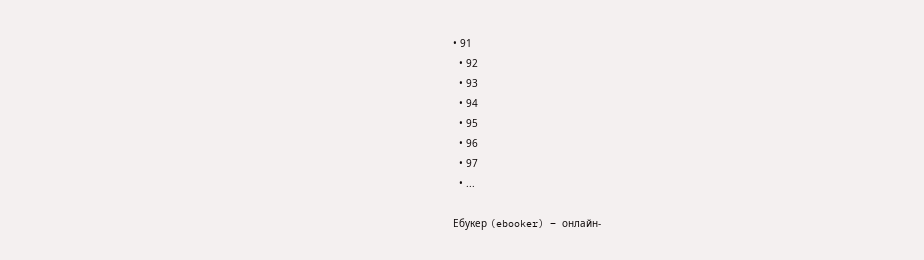• 91
  • 92
  • 93
  • 94
  • 95
  • 96
  • 97
  • ...

Ебукер (ebooker) – онлайн-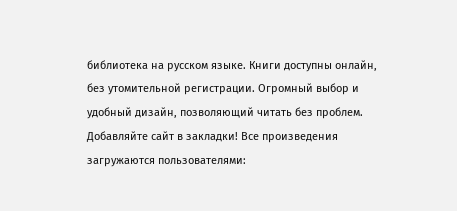библиотека на русском языке. Книги доступны онлайн, без утомительной регистрации. Огромный выбор и удобный дизайн, позволяющий читать без проблем. Добавляйте сайт в закладки! Все произведения загружаются пользователями: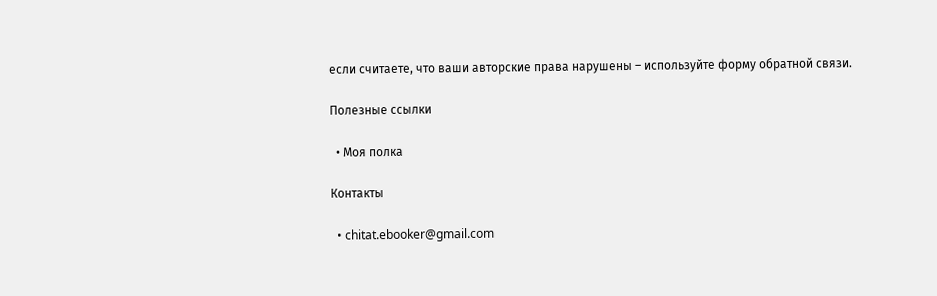если считаете, что ваши авторские права нарушены – используйте форму обратной связи.

Полезные ссылки

  • Моя полка

Контакты

  • chitat.ebooker@gmail.com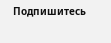Подпишитесь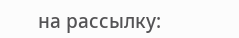на рассылку: